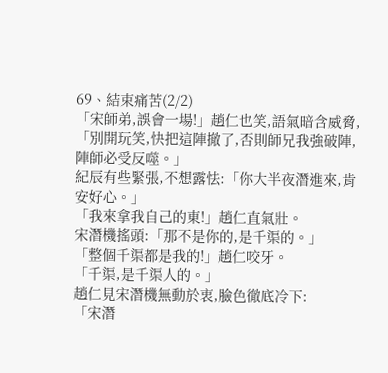69、結束痛苦(2/2)
「宋師弟,誤會一場!」趙仁也笑,語氣暗含威脅,「別開玩笑,快把這陣撤了,否則師兄我強破陣,陣師必受反噬。」
紀辰有些緊張,不想露怯:「你大半夜潛進來,肯安好心。」
「我來拿我自己的東!」趙仁直氣壯。
宋潛機搖頭:「那不是你的,是千渠的。」
「整個千渠都是我的!」趙仁咬牙。
「千渠,是千渠人的。」
趙仁見宋潛機無動於衷,臉色徹底冷下:
「宋潛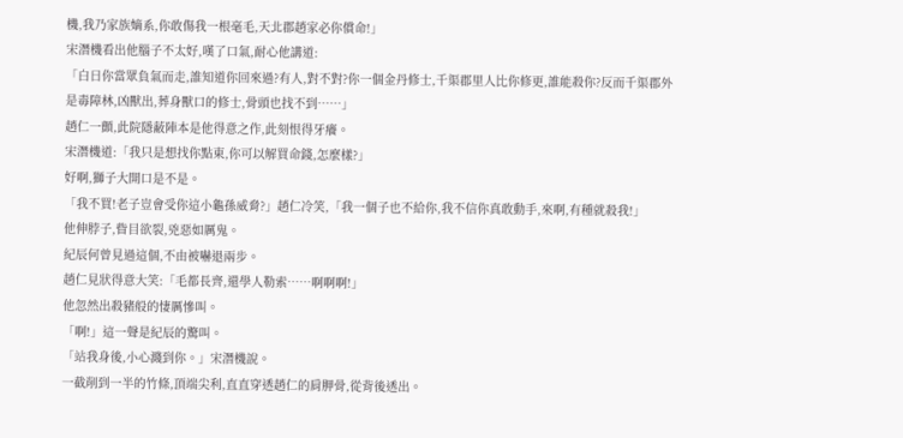機,我乃家族嫡系,你敢傷我一根毫毛,天北郡趙家必你償命!」
宋潛機看出他腦子不太好,嘆了口氣,耐心他講道:
「白日你當眾負氣而走,誰知道你回來過?有人,對不對?你一個金丹修士,千渠郡里人比你修更,誰能殺你?反而千渠郡外是毒障林,凶獸出,葬身獸口的修士,骨頭也找不到……」
趙仁一顫,此院隱蔽陣本是他得意之作,此刻恨得牙癢。
宋潛機道:「我只是想找你點東,你可以解買命錢,怎麼樣?」
好啊,獅子大開口是不是。
「我不買!老子豈會受你這小龜孫威脅?」趙仁冷笑,「我一個子也不給你,我不信你真敢動手,來啊,有種就殺我!」
他伸脖子,眥目欲裂,兇惡如厲鬼。
紀辰何曾見過這個,不由被嚇退兩步。
趙仁見狀得意大笑:「毛都長齊,還學人勒索……啊啊啊!」
他忽然出殺豬般的悽厲慘叫。
「啊!」這一聲是紀辰的驚叫。
「站我身後,小心濺到你。」宋潛機說。
一截削到一半的竹條,頂端尖利,直直穿透趙仁的肩胛骨,從背後透出。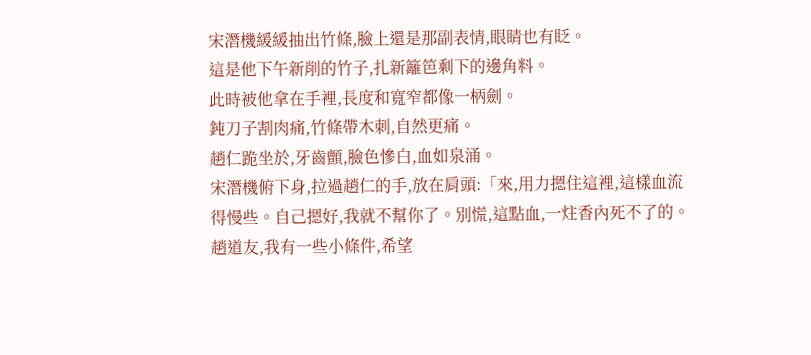宋潛機緩緩抽出竹條,臉上還是那副表情,眼睛也有眨。
這是他下午新削的竹子,扎新籬笆剩下的邊角料。
此時被他拿在手裡,長度和寬窄都像一柄劍。
鈍刀子割肉痛,竹條帶木刺,自然更痛。
趙仁跪坐於,牙齒顫,臉色慘白,血如泉涌。
宋潛機俯下身,拉過趙仁的手,放在肩頭:「來,用力摁住這裡,這樣血流得慢些。自己摁好,我就不幫你了。別慌,這點血,一炷香內死不了的。趙道友,我有一些小條件,希望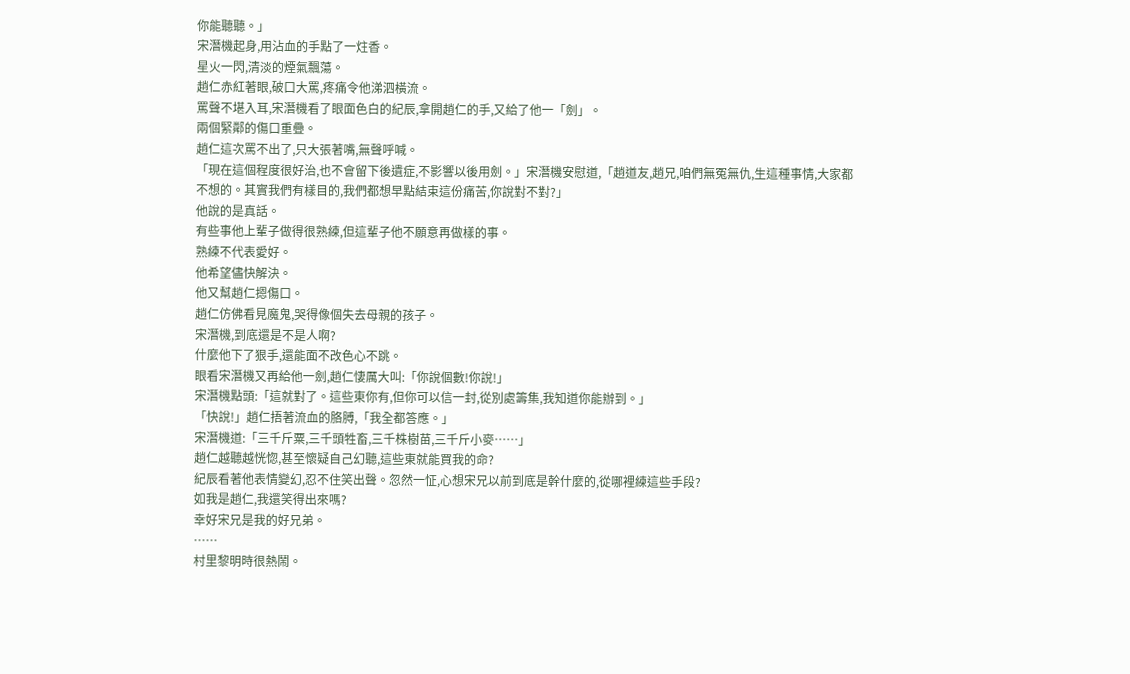你能聽聽。」
宋潛機起身,用沾血的手點了一炷香。
星火一閃,清淡的煙氣飄蕩。
趙仁赤紅著眼,破口大罵,疼痛令他涕泗橫流。
罵聲不堪入耳,宋潛機看了眼面色白的紀辰,拿開趙仁的手,又給了他一「劍」。
兩個緊鄰的傷口重疊。
趙仁這次罵不出了,只大張著嘴,無聲呼喊。
「現在這個程度很好治,也不會留下後遺症,不影響以後用劍。」宋潛機安慰道,「趙道友,趙兄,咱們無冤無仇,生這種事情,大家都不想的。其實我們有樣目的,我們都想早點結束這份痛苦,你說對不對?」
他說的是真話。
有些事他上輩子做得很熟練,但這輩子他不願意再做樣的事。
熟練不代表愛好。
他希望儘快解決。
他又幫趙仁摁傷口。
趙仁仿佛看見魔鬼,哭得像個失去母親的孩子。
宋潛機,到底還是不是人啊?
什麼他下了狠手,還能面不改色心不跳。
眼看宋潛機又再給他一劍,趙仁悽厲大叫:「你說個數!你說!」
宋潛機點頭:「這就對了。這些東你有,但你可以信一封,從別處籌集,我知道你能辦到。」
「快說!」趙仁捂著流血的胳膊,「我全都答應。」
宋潛機道:「三千斤粟,三千頭牲畜,三千株樹苗,三千斤小麥……」
趙仁越聽越恍惚,甚至懷疑自己幻聽,這些東就能買我的命?
紀辰看著他表情變幻,忍不住笑出聲。忽然一怔,心想宋兄以前到底是幹什麼的,從哪裡練這些手段?
如我是趙仁,我還笑得出來嗎?
幸好宋兄是我的好兄弟。
……
村里黎明時很熱鬧。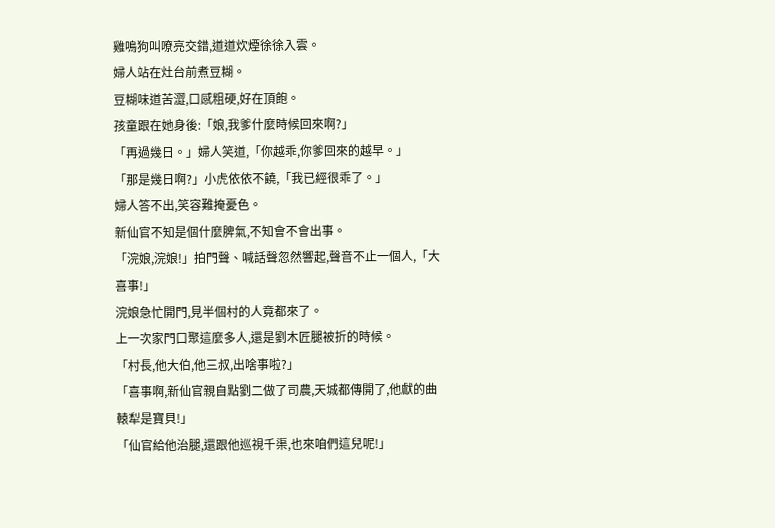雞鳴狗叫嘹亮交錯,道道炊煙徐徐入雲。
婦人站在灶台前煮豆糊。
豆糊味道苦澀,口感粗硬,好在頂飽。
孩童跟在她身後:「娘,我爹什麼時候回來啊?」
「再過幾日。」婦人笑道,「你越乖,你爹回來的越早。」
「那是幾日啊?」小虎依依不饒,「我已經很乖了。」
婦人答不出,笑容難掩憂色。
新仙官不知是個什麼脾氣,不知會不會出事。
「浣娘,浣娘!」拍門聲、喊話聲忽然響起,聲音不止一個人,「大喜事!」
浣娘急忙開門,見半個村的人竟都來了。
上一次家門口聚這麼多人,還是劉木匠腿被折的時候。
「村長,他大伯,他三叔,出啥事啦?」
「喜事啊,新仙官親自點劉二做了司農,天城都傳開了,他獻的曲轅犁是寶貝!」
「仙官給他治腿,還跟他巡視千渠,也來咱們這兒呢!」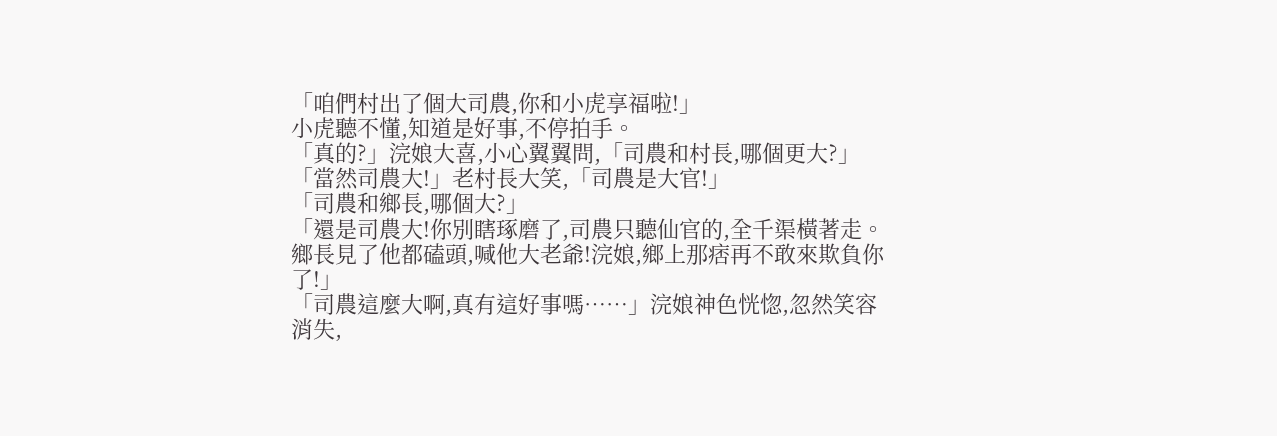「咱們村出了個大司農,你和小虎享福啦!」
小虎聽不懂,知道是好事,不停拍手。
「真的?」浣娘大喜,小心翼翼問,「司農和村長,哪個更大?」
「當然司農大!」老村長大笑,「司農是大官!」
「司農和鄉長,哪個大?」
「還是司農大!你別瞎琢磨了,司農只聽仙官的,全千渠橫著走。鄉長見了他都磕頭,喊他大老爺!浣娘,鄉上那痞再不敢來欺負你了!」
「司農這麼大啊,真有這好事嗎……」浣娘神色恍惚,忽然笑容消失,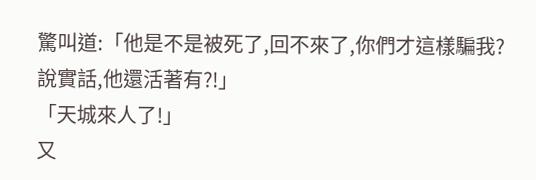驚叫道:「他是不是被死了,回不來了,你們才這樣騙我?說實話,他還活著有?!」
「天城來人了!」
又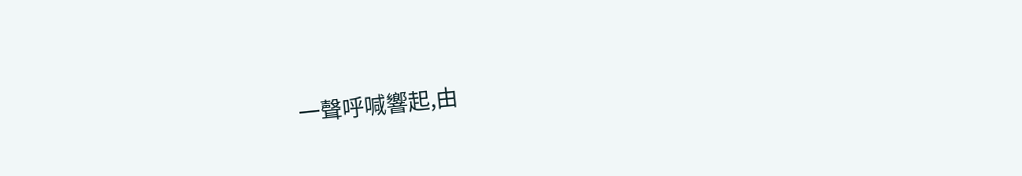一聲呼喊響起,由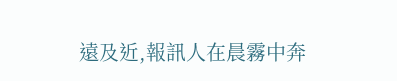遠及近,報訊人在晨霧中奔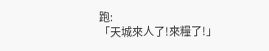跑:
「天城來人了!來糧了!」